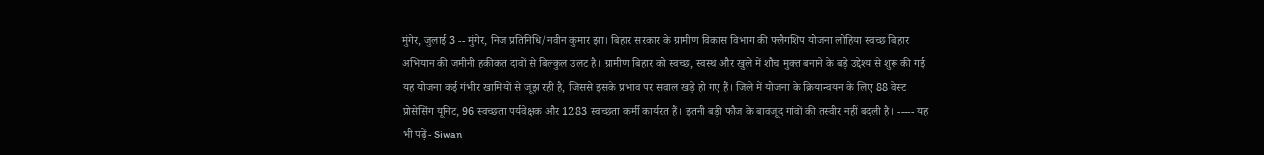मुंगेर, जुलाई 3 -- मुंगेर, निज प्रतिनिधि/नवीन कुमार झा। बिहार सरकार के ग्रामीण विकास विभाग की फ्लैगशिप योजना लोहिया स्वच्छ बिहार अभियान की जमीनी हकीकत दावों से बिल्कुल उलट है। ग्रामीण बिहार को स्वच्छ, स्वस्थ और खुले में शौच मुक्त बनाने के बड़े उद्देश्य से शुरू की गई यह योजना कई गंभीर खामियों से जूझ रही है, जिससे इसके प्रभाव पर सवाल खड़े हो गए हैं। जिले में योजना के क्रियान्वयन के लिए 88 वेस्ट प्रोसेसिंग यूनिट, 96 स्वच्छता पर्यवेक्षक और 1283 स्वच्छता कर्मी कार्यरत हैं। इतनी बड़ी फौज के बावजूद गांवों की तस्वीर नहीं बदली है। ----- यह भी पढ़ें- Siwan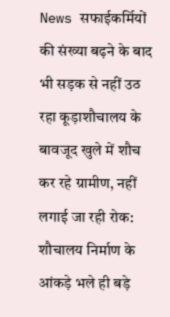News सफाईकर्मियों की संख्या बढ़ने के बाद भी सड़क से नहीं उठ रहा कूड़ाशौचालय के बावजूद खुले में शौच कर रहे ग्रामीण, नहीं लगाई जा रही रोक: शौचालय निर्माण के आंकड़े भले ही बड़े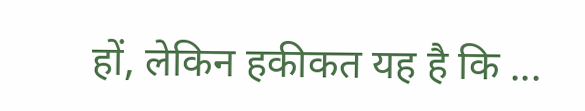हों, लेकिन हकीकत यह है कि ...